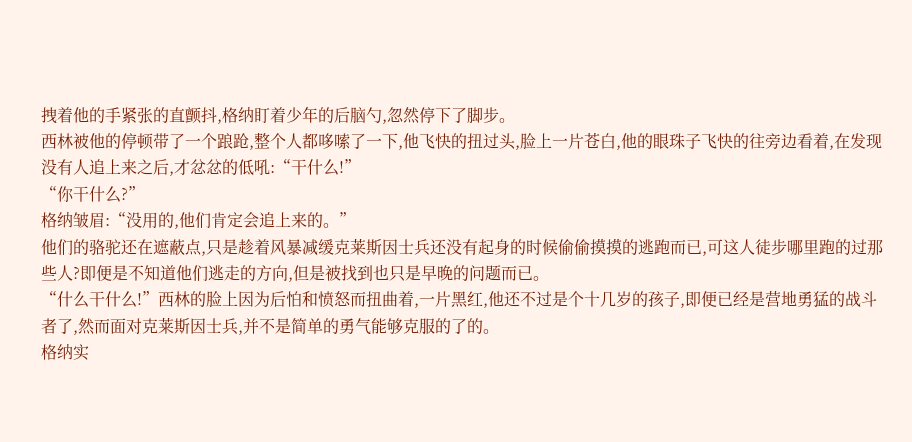拽着他的手紧张的直颤抖,格纳盯着少年的后脑勺,忽然停下了脚步。
西林被他的停顿带了一个踉跄,整个人都哆嗦了一下,他飞快的扭过头,脸上一片苍白,他的眼珠子飞快的往旁边看着,在发现没有人追上来之后,才忿忿的低吼:“干什么!”
“你干什么?”
格纳皱眉:“没用的,他们肯定会追上来的。”
他们的骆驼还在遮蔽点,只是趁着风暴减缓克莱斯因士兵还没有起身的时候偷偷摸摸的逃跑而已,可这人徒步哪里跑的过那些人?即便是不知道他们逃走的方向,但是被找到也只是早晚的问题而已。
“什么干什么!”西林的脸上因为后怕和愤怒而扭曲着,一片黑红,他还不过是个十几岁的孩子,即便已经是营地勇猛的战斗者了,然而面对克莱斯因士兵,并不是简单的勇气能够克服的了的。
格纳实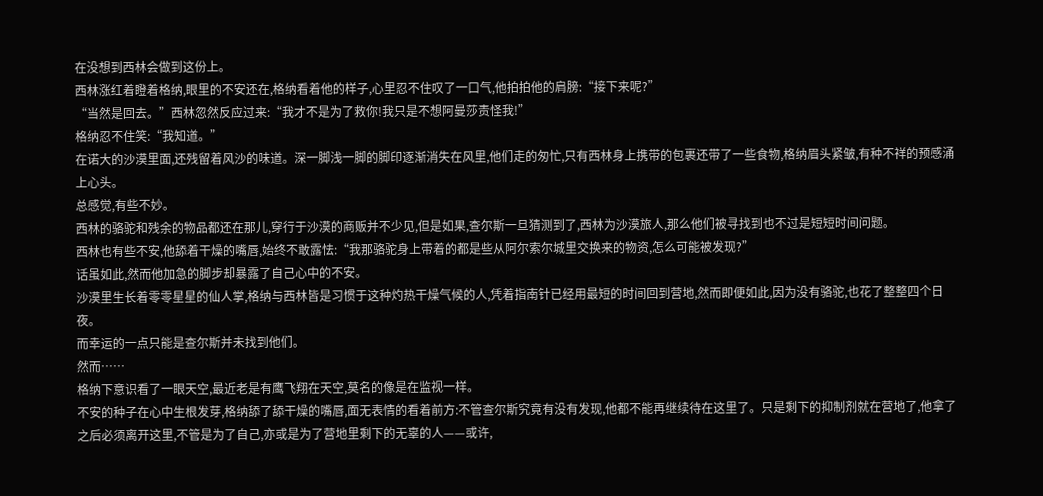在没想到西林会做到这份上。
西林涨红着瞪着格纳,眼里的不安还在,格纳看着他的样子,心里忍不住叹了一口气,他拍拍他的肩膀:“接下来呢?”
“当然是回去。”西林忽然反应过来:“我才不是为了救你!我只是不想阿曼莎责怪我!”
格纳忍不住笑:“我知道。”
在诺大的沙漠里面,还残留着风沙的味道。深一脚浅一脚的脚印逐渐消失在风里,他们走的匆忙,只有西林身上携带的包裹还带了一些食物,格纳眉头紧皱,有种不祥的预感涌上心头。
总感觉,有些不妙。
西林的骆驼和残余的物品都还在那儿,穿行于沙漠的商贩并不少见,但是如果,查尔斯一旦猜测到了,西林为沙漠旅人,那么他们被寻找到也不过是短短时间问题。
西林也有些不安,他舔着干燥的嘴唇,始终不敢露怯:“我那骆驼身上带着的都是些从阿尔索尔城里交换来的物资,怎么可能被发现?”
话虽如此,然而他加急的脚步却暴露了自己心中的不安。
沙漠里生长着零零星星的仙人掌,格纳与西林皆是习惯于这种灼热干燥气候的人,凭着指南针已经用最短的时间回到营地,然而即便如此,因为没有骆驼,也花了整整四个日夜。
而幸运的一点只能是查尔斯并未找到他们。
然而……
格纳下意识看了一眼天空,最近老是有鹰飞翔在天空,莫名的像是在监视一样。
不安的种子在心中生根发芽,格纳舔了舔干燥的嘴唇,面无表情的看着前方:不管查尔斯究竟有没有发现,他都不能再继续待在这里了。只是剩下的抑制剂就在营地了,他拿了之后必须离开这里,不管是为了自己,亦或是为了营地里剩下的无辜的人——或许,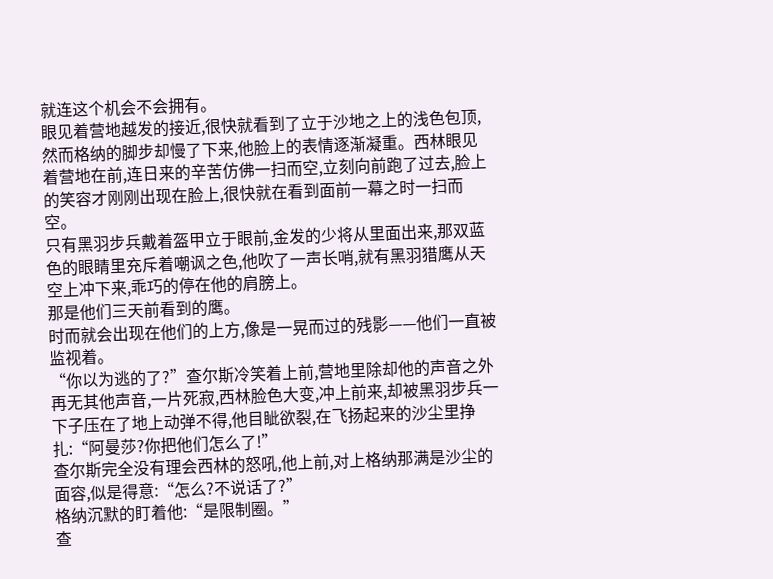就连这个机会不会拥有。
眼见着营地越发的接近,很快就看到了立于沙地之上的浅色包顶,然而格纳的脚步却慢了下来,他脸上的表情逐渐凝重。西林眼见着营地在前,连日来的辛苦仿佛一扫而空,立刻向前跑了过去,脸上的笑容才刚刚出现在脸上,很快就在看到面前一幕之时一扫而空。
只有黑羽步兵戴着盔甲立于眼前,金发的少将从里面出来,那双蓝色的眼睛里充斥着嘲讽之色,他吹了一声长哨,就有黑羽猎鹰从天空上冲下来,乖巧的停在他的肩膀上。
那是他们三天前看到的鹰。
时而就会出现在他们的上方,像是一晃而过的残影——他们一直被监视着。
“你以为逃的了?”查尔斯冷笑着上前,营地里除却他的声音之外再无其他声音,一片死寂,西林脸色大变,冲上前来,却被黑羽步兵一下子压在了地上动弹不得,他目眦欲裂,在飞扬起来的沙尘里挣扎:“阿曼莎?你把他们怎么了!”
查尔斯完全没有理会西林的怒吼,他上前,对上格纳那满是沙尘的面容,似是得意:“怎么?不说话了?”
格纳沉默的盯着他:“是限制圈。”
查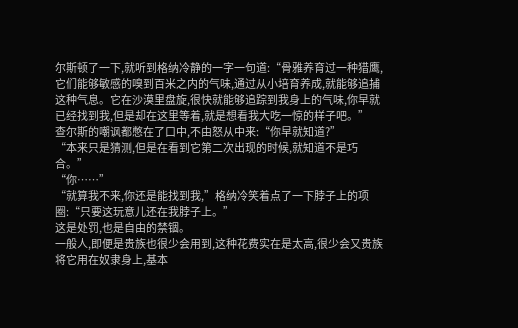尔斯顿了一下,就听到格纳冷静的一字一句道:“骨雅养育过一种猎鹰,它们能够敏感的嗅到百米之内的气味,通过从小培育养成,就能够追捕这种气息。它在沙漠里盘旋,很快就能够追踪到我身上的气味,你早就已经找到我,但是却在这里等着,就是想看我大吃一惊的样子吧。”
查尔斯的嘲讽都憋在了口中,不由怒从中来:“你早就知道?”
“本来只是猜测,但是在看到它第二次出现的时候,就知道不是巧合。”
“你……”
“就算我不来,你还是能找到我,”格纳冷笑着点了一下脖子上的项圈:“只要这玩意儿还在我脖子上。”
这是处罚,也是自由的禁锢。
一般人,即便是贵族也很少会用到,这种花费实在是太高,很少会又贵族将它用在奴隶身上,基本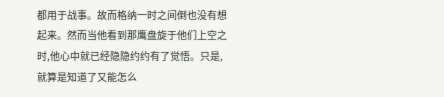都用于战事。故而格纳一时之间倒也没有想起来。然而当他看到那鹰盘旋于他们上空之时,他心中就已经隐隐约约有了觉悟。只是,就算是知道了又能怎么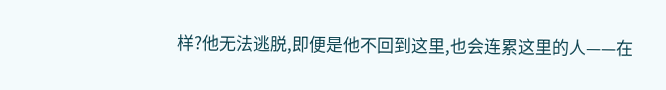样?他无法逃脱,即便是他不回到这里,也会连累这里的人——在